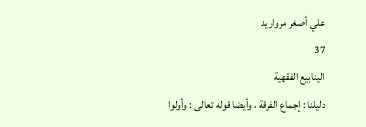علي أصغر مرواريد
37
الينابيع الفقهية
دليلنا : إجماع الفرقة ، وأيضا قوله تعالى : وأولوا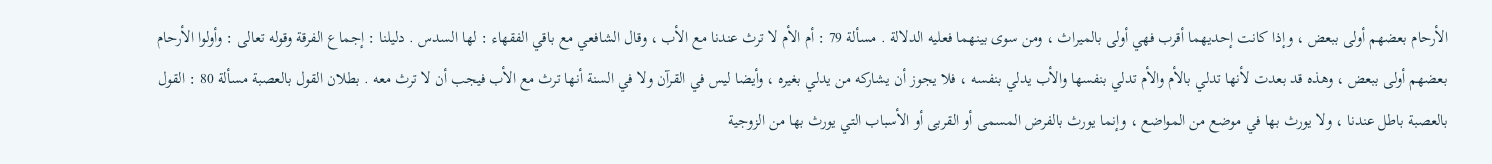الأرحام بعضهم أولى ببعض ، وإذا كانت إحديهما أقرب فهي أولى بالميراث ، ومن سوى بينهما فعليه الدلالة . مسألة 79 : أم الأم لا ترث عندنا مع الأب ، وقال الشافعي مع باقي الفقهاء : لها السدس . دليلنا : إجماع الفرقة وقوله تعالى : وأولوا الأرحام بعضهم أولى ببعض ، وهذه قد بعدت لأنها تدلي بالأم والأم تدلي بنفسها والأب يدلي بنفسه ، فلا يجوز أن يشاركه من يدلي بغيره ، وأيضا ليس في القرآن ولا في السنة أنها ترث مع الأب فيجب أن لا ترث معه . بطلان القول بالعصبة مسألة 80 : القول بالعصبة باطل عندنا ، ولا يورث بها في موضع من المواضع ، وإنما يورث بالفرض المسمى أو القربى أو الأسباب التي يورث بها من الزوجية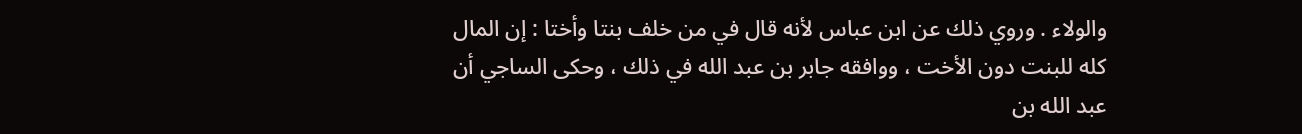والولاء . وروي ذلك عن ابن عباس لأنه قال في من خلف بنتا وأختا : إن المال كله للبنت دون الأخت ، ووافقه جابر بن عبد الله في ذلك ، وحكى الساجي أن عبد الله بن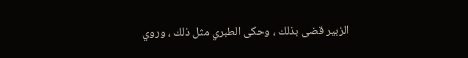الزبير قضى بذلك ، وحكى الطبري مثل ذلك ، وروي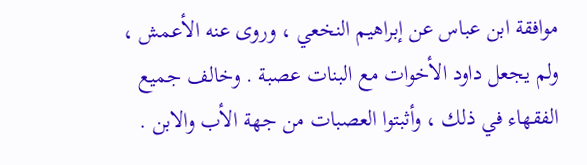موافقة ابن عباس عن إبراهيم النخعي ، وروى عنه الأعمش ، ولم يجعل داود الأخوات مع البنات عصبة . وخالف جميع الفقهاء في ذلك ، وأثبتوا العصبات من جهة الأب والابن .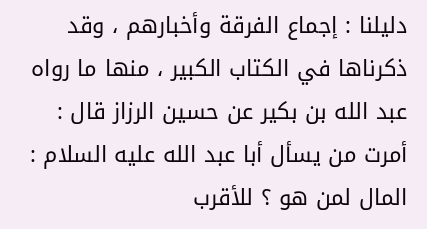دليلنا : إجماع الفرقة وأخبارهم ، وقد ذكرناها في الكتاب الكبير ، منها ما رواه عبد الله بن بكير عن حسين الرزاز قال : أمرت من يسأل أبا عبد الله عليه السلام : المال لمن هو ؟ للأقرب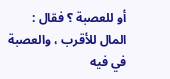أو للعصبة ؟ فقال : المال للأقرب ، والعصبة في فيه